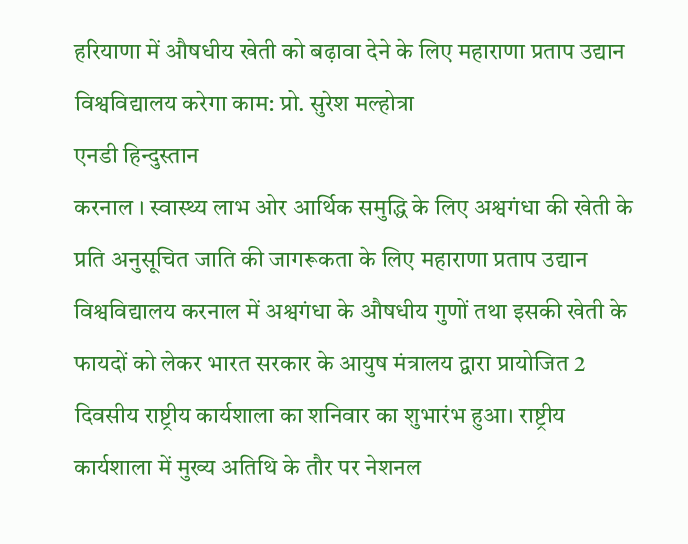हरियाणा में औषधीय खेती को बढ़ावा देने के लिए महाराणा प्रताप उद्यान विश्वविद्यालय करेगा काम: प्रो. सुरेश मल्होत्रा
एनडी हिन्दुस्तान
करनाल । स्वास्थ्य लाभ ओर आर्थिक समुद्धि के लिए अश्वगंधा की खेती के प्रति अनुसूचित जाति की जागरूकता के लिए महाराणा प्रताप उद्यान विश्वविद्यालय करनाल में अश्वगंधा के औषधीय गुणों तथा इसकी खेती के फायदों को लेकर भारत सरकार के आयुष मंत्रालय द्वारा प्रायोजित 2 दिवसीय राष्ट्रीय कार्यशाला का शनिवार का शुभारंभ हुआ। राष्ट्रीय कार्यशाला में मुख्य अतिथि के तौर पर नेशनल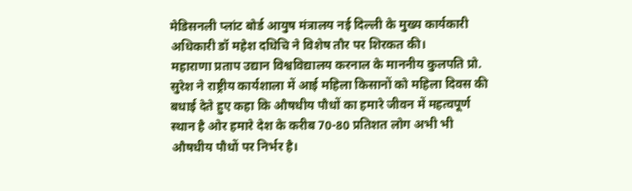मेडिसनली प्लांट बोर्ड आयुष मंत्रालय नई दिल्ली के मुख्य कार्यकारी अधिकारी डॉ महेश दधिचि ने विशेष तौर पर शिरकत की।
महाराणा प्रताप उद्यान विश्वविद्यालय करनाल के माननीय कुलपति प्रो. सुरेश ने राष्ट्रीय कार्यशाला में आई महिला किसानों को महिला दिवस की बधाई देते हुए कहा कि औषधीय पौधों का हमारे जीवन में महत्वपूर्ण स्थान है ओर हमारे देश के करीब 70-80 प्रतिशत लोग अभी भी औषधीय पौधों पर निर्भर है।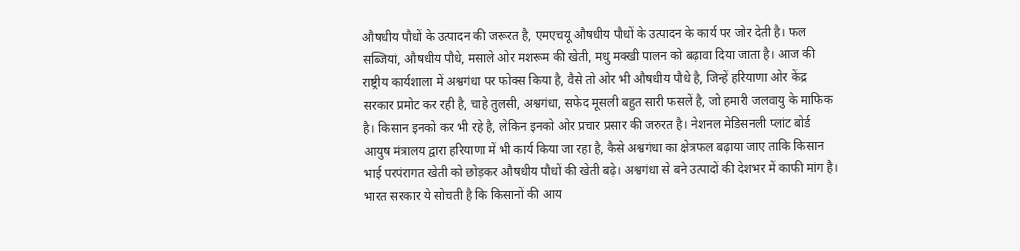औषधीय पौधों के उत्पादन की जरूरत है, एमएचयू औषधीय पौधों के उत्पादन के कार्य पर जोर देती है। फल सब्जियां, औषधीय पौधे, मसाले ओर मशरूम की खेती, मधु मक्खी पालन को बढ़ावा दिया जाता है। आज की राष्ट्रीय कार्यशाला में अश्वगंधा पर फोक्स किया है, वैसे तो ओर भी औषधीय पौधे है, जिन्हें हरियाणा ओर केंद्र सरकार प्रमोट कर रही है, चाहे तुलसी, अश्वगंधा, सफेद मूसली बहुत सारी फसलें है, जो हमारी जलवायु के माफिक है। किसान इनको कर भी रहे है, लेकिन इनको ओर प्रचार प्रसार की जरुरत है। नेशनल मेडिसनली प्लांट बोर्ड आयुष मंत्रालय द्वारा हरियाणा में भी कार्य किया जा रहा है, कैसे अश्वगंधा का क्षेत्रफल बढ़ाया जाए ताकि किसान भाई परपंरागत खेती को छोड़कर औषधीय पौधों की खेती बढ़े। अश्वगंधा से बने उत्पादों की देशभर में काफी मांग है। भारत सरकार ये सोचती है कि किसानों की आय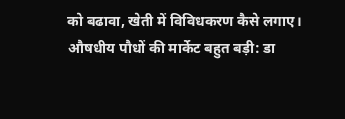को बढावा, खेती में विविधकरण कैसे लगाए।
औषधीय पौधों की मार्केट बहुत बड़ी: डा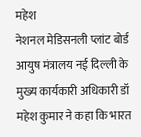महेश
नेशनल मेडिसनली प्लांट बोर्ड आयुष मंत्रालय नई दिल्ली के मुख्य कार्यकारी अधिकारी डॉ महेश कुमार ने कहा कि भारत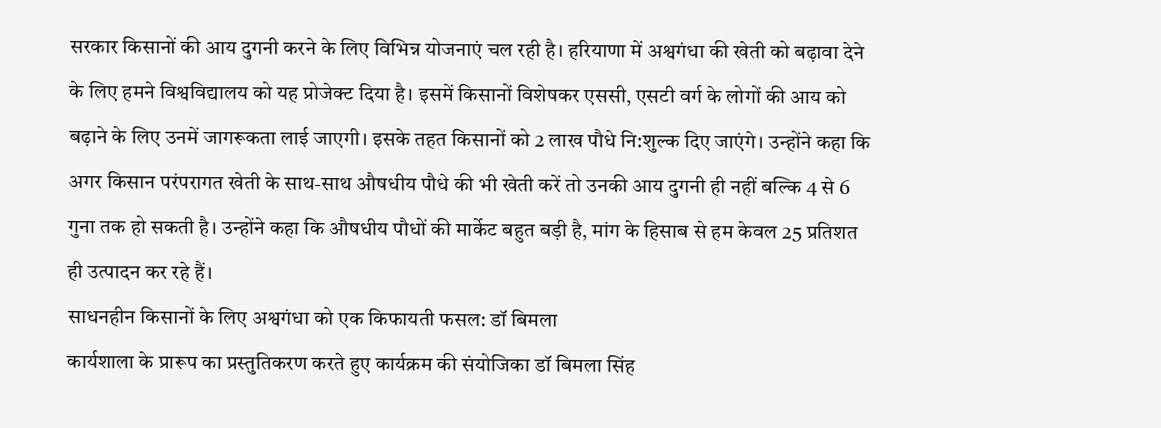सरकार किसानों की आय दुगनी करने के लिए विभिन्न योजनाएं चल रही है। हरियाणा में अश्वगंधा की खेती को बढ़ावा देने के लिए हमने विश्वविद्यालय को यह प्रोजेक्ट दिया है। इसमें किसानों विशेषकर एससी, एसटी वर्ग के लोगों की आय को बढ़ाने के लिए उनमें जागरूकता लाई जाएगी। इसके तहत किसानों को 2 लाख पौधे नि:शुल्क दिए जाएंगे। उन्होंने कहा कि अगर किसान परंपरागत खेती के साथ-साथ औषधीय पौधे की भी खेती करें तो उनकी आय दुगनी ही नहीं बल्कि 4 से 6 गुना तक हो सकती है। उन्होंने कहा कि औषधीय पौधों की मार्केट बहुत बड़ी है, मांग के हिसाब से हम केवल 25 प्रतिशत ही उत्पादन कर रहे हैं।
साधनहीन किसानों के लिए अश्वगंधा को एक किफायती फसल: डॉ बिमला
कार्यशाला के प्रारूप का प्रस्तुतिकरण करते हुए कार्यक्रम की संयोजिका डॉ बिमला सिंह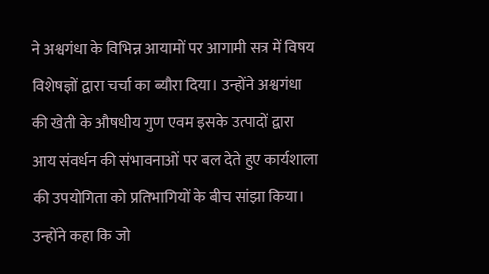ने अश्वगंधा के विभिन्न आयामों पर आगामी सत्र में विषय विशेषज्ञों द्वारा चर्चा का ब्यौरा दिया। उन्होंने अश्वगंधा की खेती के औषधीय गुण एवम इसके उत्पादों द्वारा आय संवर्धन की संभावनाओं पर बल देते हुए कार्यशाला की उपयोगिता को प्रतिभागियों के बीच सांझा किया। उन्होंने कहा कि जो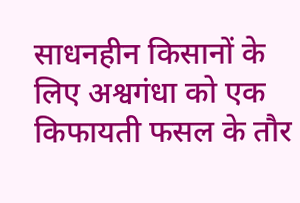साधनहीन किसानों के लिए अश्वगंधा को एक किफायती फसल के तौर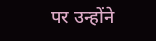पर उन्होंने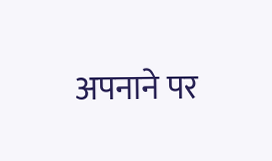अपनाने पर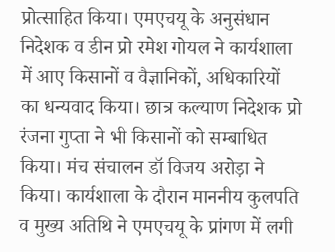प्रोत्साहित किया। एमएचयू के अनुसंधान निदेशक व डीन प्रो रमेश गोयल ने कार्यशाला में आए किसानों व वैज्ञानिकों, अधिकारियों का धन्यवाद किया। छात्र कल्याण निदेशक प्रो रंजना गुप्ता ने भी किसानों को सम्बाधित किया। मंच संचालन डॉ विजय अरोड़ा ने किया। कार्यशाला के दौरान माननीय कुलपति व मुख्य अतिथि ने एमएचयू के प्रांगण में लगी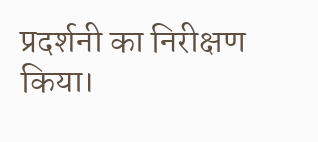प्रदर्शनी का निरीक्षण किया।